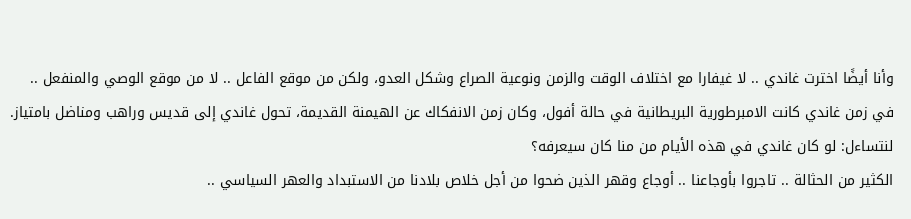وأنا أيضًا اخترت غاندي .. لا غيفارا مع اختلاف الوقت والزمن ونوعية الصراع وشكل العدو، ولكن من موقع الفاعل .. لا من موقع الوصي والمنفعل ..
في زمن غاندي كانت الامبرطورية البريطانية في حالة أفول، وكان زمن الانفكاك عن الهيمنة القديمة، تحول غاندي إلى قديس وراهب ومناضل بامتياز. لنتساءل: لو كان غاندي في هذه الأيام من منا كان سيعرفه؟
الكثير من الحثالة .. تاجروا بأوجاعنا .. أوجاع وقهر الذين ضحوا من أجل خلاص بلادنا من الاستبداد والعهر السياسي ..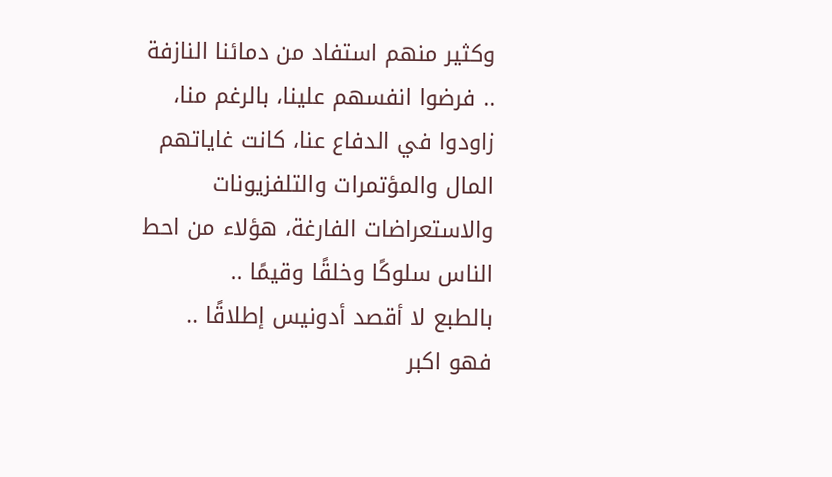وكثير منهم استفاد من دمائنا النازفة .. فرضوا انفسهم علينا، بالرغم منا، زاودوا في الدفاع عنا، كانت غاياتهم المال والمؤتمرات والتلفزيونات والاستعراضات الفارغة، هؤلاء من احط الناس سلوكًا وخلقًا وقيمًا ..
بالطبع لا أقصد أدونيس إطلاقًا .. فهو اكبر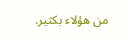من هؤلاء بكثير.